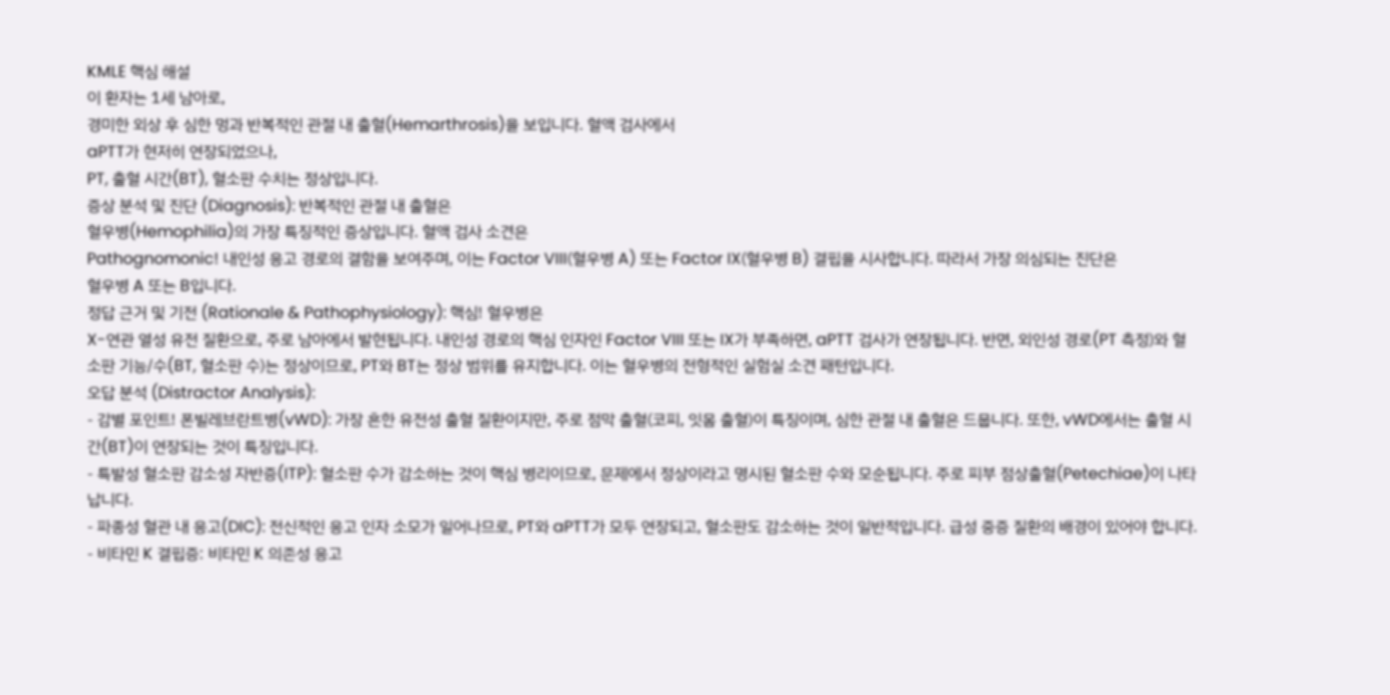KMLE 핵심 해설
이 환자는 1세 남아로,
경미한 외상 후 심한 멍과 반복적인 관절 내 출혈(Hemarthrosis)을 보입니다. 혈액 검사에서
aPTT가 현저히 연장되었으나,
PT, 출혈 시간(BT), 혈소판 수치는 정상입니다.
증상 분석 및 진단 (Diagnosis): 반복적인 관절 내 출혈은
혈우병(Hemophilia)의 가장 특징적인 증상입니다. 혈액 검사 소견은
Pathognomonic! 내인성 응고 경로의 결함을 보여주며, 이는 Factor VIII(혈우병 A) 또는 Factor IX(혈우병 B) 결핍을 시사합니다. 따라서 가장 의심되는 진단은
혈우병 A 또는 B입니다.
정답 근거 및 기전 (Rationale & Pathophysiology): 핵심! 혈우병은
X-연관 열성 유전 질환으로, 주로 남아에서 발현됩니다. 내인성 경로의 핵심 인자인 Factor VIII 또는 IX가 부족하면, aPTT 검사가 연장됩니다. 반면, 외인성 경로(PT 측정)와 혈소판 기능/수(BT, 혈소판 수)는 정상이므로, PT와 BT는 정상 범위를 유지합니다. 이는 혈우병의 전형적인 실험실 소견 패턴입니다.
오답 분석 (Distractor Analysis):
- 감별 포인트! 폰빌레브란트병(vWD): 가장 흔한 유전성 출혈 질환이지만, 주로 점막 출혈(코피, 잇몸 출혈)이 특징이며, 심한 관절 내 출혈은 드뭅니다. 또한, vWD에서는 출혈 시간(BT)이 연장되는 것이 특징입니다.
- 특발성 혈소판 감소성 자반증(ITP): 혈소판 수가 감소하는 것이 핵심 병리이므로, 문제에서 정상이라고 명시된 혈소판 수와 모순됩니다. 주로 피부 점상출혈(Petechiae)이 나타납니다.
- 파종성 혈관 내 응고(DIC): 전신적인 응고 인자 소모가 일어나므로, PT와 aPTT가 모두 연장되고, 혈소판도 감소하는 것이 일반적입니다. 급성 중증 질환의 배경이 있어야 합니다.
- 비타민 K 결핍증: 비타민 K 의존성 응고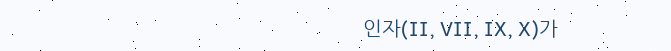인자(II, VII, IX, X)가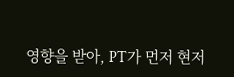영향을 받아, PT가 먼저 현저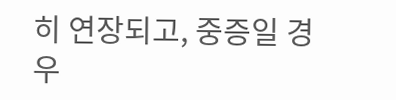히 연장되고, 중증일 경우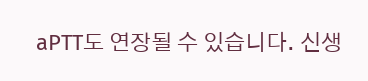aPTT도 연장될 수 있습니다. 신생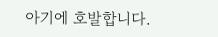아기에 호발합니다.